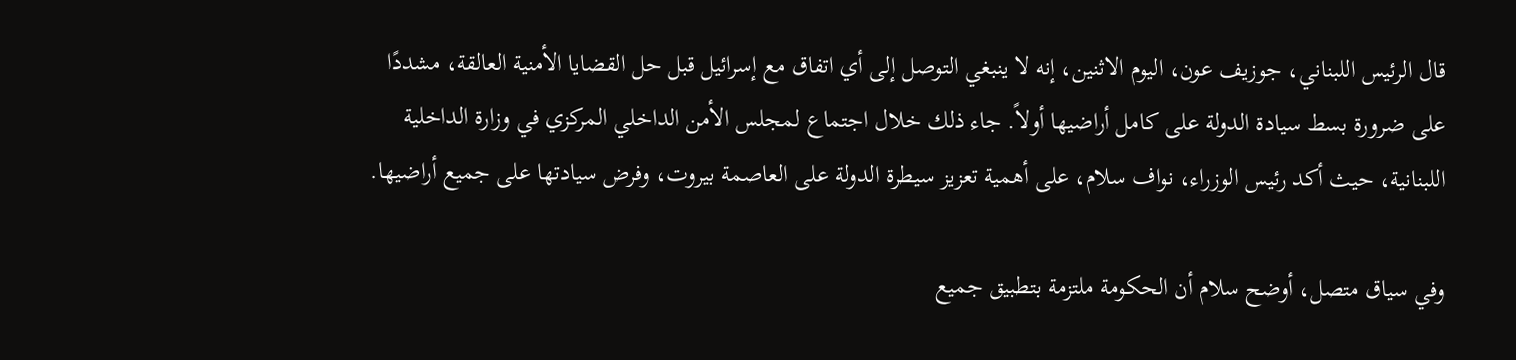قال الرئيس اللبناني، جوزيف عون، اليوم الاثنين، إنه لا ينبغي التوصل إلى أي اتفاق مع إسرائيل قبل حل القضايا الأمنية العالقة، مشددًا على ضرورة بسط سيادة الدولة على كامل أراضيها أولاً. جاء ذلك خلال اجتماع لمجلس الأمن الداخلي المركزي في وزارة الداخلية اللبنانية، حيث أكد رئيس الوزراء، نواف سلام، على أهمية تعزيز سيطرة الدولة على العاصمة بيروت، وفرض سيادتها على جميع أراضيها.

وفي سياق متصل، أوضح سلام أن الحكومة ملتزمة بتطبيق جميع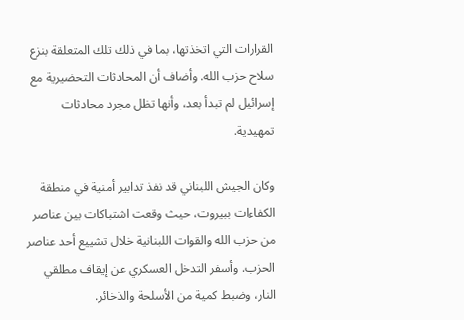القرارات التي اتخذتها، بما في ذلك تلك المتعلقة بنزع سلاح حزب الله. وأضاف أن المحادثات التحضيرية مع إسرائيل لم تبدأ بعد، وأنها تظل مجرد محادثات تمهيدية.

وكان الجيش اللبناني قد نفذ تدابير أمنية في منطقة الكفاءات ببيروت، حيث وقعت اشتباكات بين عناصر من حزب الله والقوات اللبنانية خلال تشييع أحد عناصر الحزب. وأسفر التدخل العسكري عن إيقاف مطلقي النار، وضبط كمية من الأسلحة والذخائر.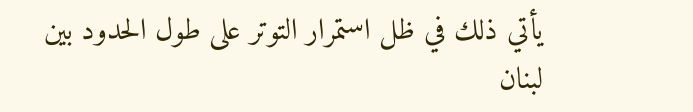يأتي ذلك في ظل استمرار التوتر على طول الحدود بين لبنان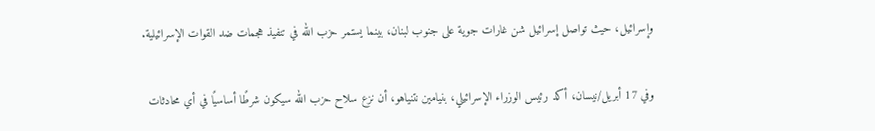وإسرائيل، حيث تواصل إسرائيل شن غارات جوية على جنوب لبنان، بينما يستمر حزب الله في تنفيذ هجمات ضد القوات الإسرائيلية.

وفي 17 أبريل/نيسان، أكد رئيس الوزراء الإسرائيلي، بنيامين نتنياهو، أن نزع سلاح حزب الله سيكون شرطًا أساسيًا في أي محادثات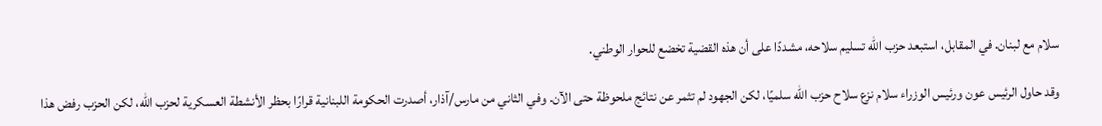سلام مع لبنان. في المقابل، استبعد حزب الله تسليم سلاحه، مشددًا على أن هذه القضية تخضع للحوار الوطني.

وقد حاول الرئيس عون ورئيس الوزراء سلام نزع سلاح حزب الله سلميًا، لكن الجهود لم تثمر عن نتائج ملحوظة حتى الآن. وفي الثاني من مارس/آذار، أصدرت الحكومة اللبنانية قرارًا بحظر الأنشطة العسكرية لحزب الله، لكن الحزب رفض هذا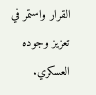القرار واستمر في تعزيز وجوده العسكري.